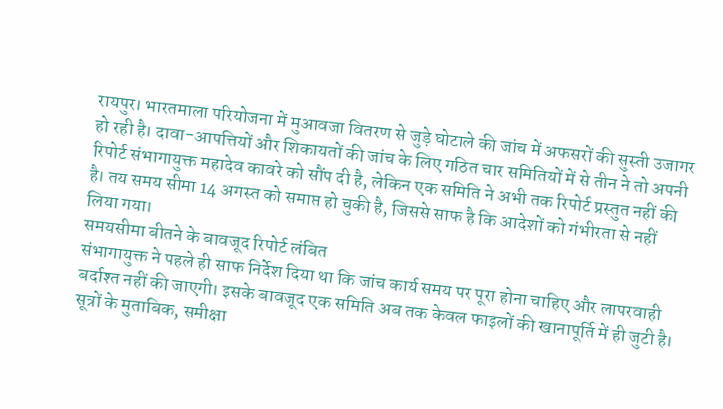रायपुर। भारतमाला परियोजना में मुआवजा वितरण से जुड़े घोटाले की जांच में अफसरों की सुस्ती उजागर हो रही है। दावा-आपत्तियों और शिकायतों की जांच के लिए गठित चार समितियों में से तीन ने तो अपनी रिपोर्ट संभागायुक्त महादेव कावरे को सौंप दी है, लेकिन एक समिति ने अभी तक रिपोर्ट प्रस्तुत नहीं की है। तय समय सीमा 14 अगस्त को समाप्त हो चुकी है, जिससे साफ है कि आदेशों को गंभीरता से नहीं लिया गया।
समयसीमा बीतने के बावजूद रिपोर्ट लंबित
संभागायुक्त ने पहले ही साफ निर्देश दिया था कि जांच कार्य समय पर पूरा होना चाहिए और लापरवाही बर्दाश्त नहीं की जाएगी। इसके बावजूद एक समिति अब तक केवल फाइलों की खानापूर्ति में ही जुटी है। सूत्रों के मुताबिक, समीक्षा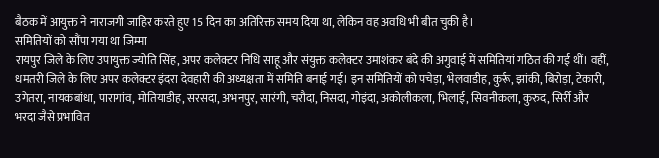बैठक में आयुक्त ने नाराजगी जाहिर करते हुए 15 दिन का अतिरिक्त समय दिया था, लेकिन वह अवधि भी बीत चुकी है।
समितियों को सौंपा गया था जिम्मा
रायपुर जिले के लिए उपायुक्त ज्योति सिंह, अपर कलेक्टर निधि साहू और संयुक्त कलेक्टर उमाशंकर बंदे की अगुवाई में समितियां गठित की गई थीं। वहीं, धमतरी जिले के लिए अपर कलेक्टर इंदरा देवहारी की अध्यक्षता में समिति बनाई गई। इन समितियों को पचेड़ा, भेलवाडीह, कुर्रू, झांकी, बिरोड़ा, टेकारी, उगेतरा, नायकबांधा, पारागांव, मोतियाडीह, सरसदा, अभनपुर, सारंगी, चरौदा, निसदा, गोइंदा, अकोलीकला, भिलाई, सिवनीकला, कुरुद, सिर्री और भरदा जैसे प्रभावित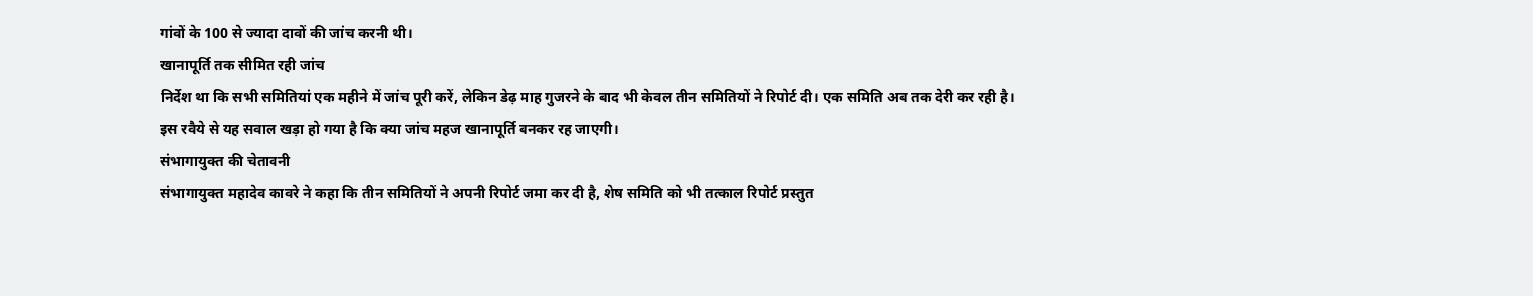गांवों के 100 से ज्यादा दावों की जांच करनी थी।
खानापूर्ति तक सीमित रही जांच
निर्देश था कि सभी समितियां एक महीने में जांच पूरी करें, लेकिन डेढ़ माह गुजरने के बाद भी केवल तीन समितियों ने रिपोर्ट दी। एक समिति अब तक देरी कर रही है। इस रवैये से यह सवाल खड़ा हो गया है कि क्या जांच महज खानापूर्ति बनकर रह जाएगी।
संभागायुक्त की चेतावनी
संभागायुक्त महादेव कावरे ने कहा कि तीन समितियों ने अपनी रिपोर्ट जमा कर दी है, शेष समिति को भी तत्काल रिपोर्ट प्रस्तुत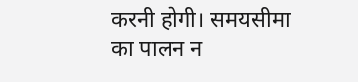करनी होगी। समयसीमा का पालन न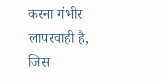करना गंभीर लापरवाही है, जिस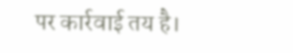पर कार्रवाई तय है।